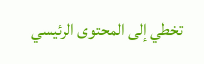تخطي إلى المحتوى الرئيسي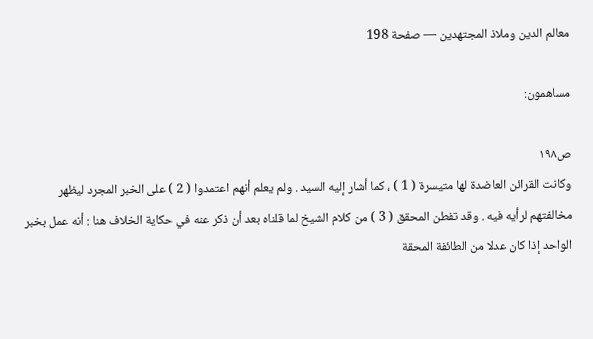معالم الدين وملاذ المجتهدين — صفحة 198

مساهمون:

ص١٩٨
وكانت القرائن العاضدة لها متيسرة ( 1 ) ، كما أشار إليه السيد . ولم يعلم أنهم اعتمدوا ( 2 ) على الخبر المجرد ليظهر مخالفتهم لرأيه فيه . وقد تفطن المحقق ( 3 ) من كلام الشيخ لما قلناه بعد أن ذكر عنه في حكاية الخلاف هنا : أنه عمل بخبر الواحد إذا كان عدلا من الطائفة المحقة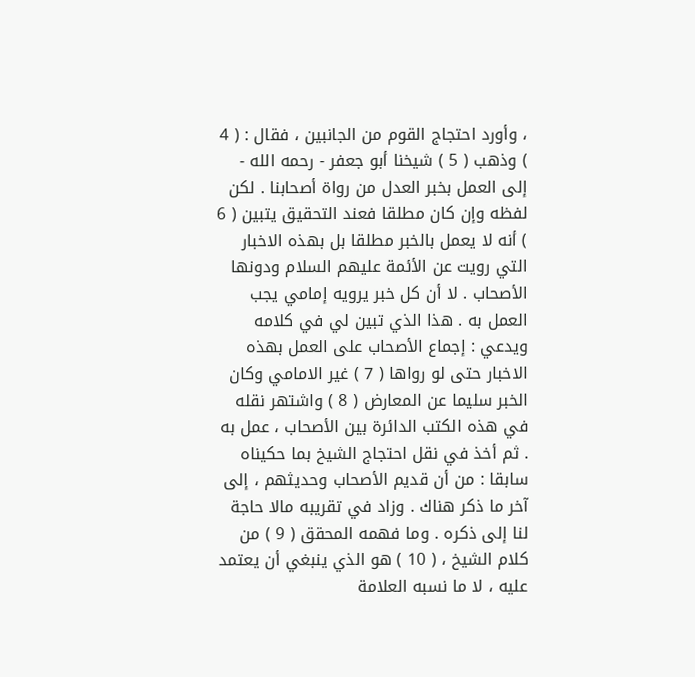، وأورد احتجاج القوم من الجانبين ، فقال : ( 4 ) وذهب ( 5 ) شيخنا أبو جعفر - رحمه الله - إلى العمل بخبر العدل من رواة أصحابنا . لكن لفظه وإن كان مطلقا فعند التحقيق يتبين ( 6 ) أنه لا يعمل بالخبر مطلقا بل بهذه الاخبار التي رويت عن الأئمة عليهم السلام ودونها الأصحاب . لا أن كل خبر يرويه إمامي يجب العمل به . هذا الذي تبين لي في كلامه ويدعي : إجماع الأصحاب على العمل بهذه الاخبار حتى لو رواها ( 7 ) غير الامامي وكان الخبر سليما عن المعارض ( 8 ) واشتهر نقله في هذه الكتب الدائرة بين الأصحاب ، عمل به . ثم أخذ في نقل احتجاج الشيخ بما حكيناه سابقا : من أن قديم الأصحاب وحديثهم ، إلى آخر ما ذكر هناك . وزاد في تقريبه مالا حاجة لنا إلى ذكره . وما فهمه المحقق ( 9 ) من كلام الشيخ ، ( 10 ) هو الذي ينبغي أن يعتمد عليه ، لا ما نسبه العلامة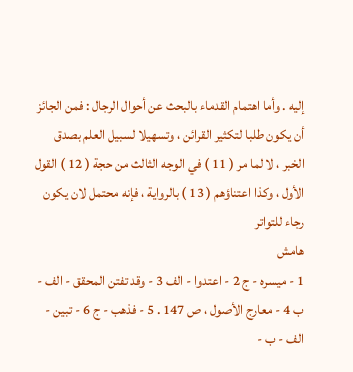إليه . وأما اهتمام القدماء بالبحث عن أحوال الرجال : فمن الجائز أن يكون طلبا لتكثير القرائن ، وتسهيلا لسبيل العلم بصدق الخبر ، لا لما مر ( 11 ) في الوجه الثالث من حجة ( 12 ) القول الأول ، وكذا اعتناؤهم ( 13 ) بالرواية ، فإنه محتمل لان يكون رجاء للتواتر
هامش
1 - ميسره - ج 2 - اعتدوا - الف 3 - وقد تفتن المحقق - الف - ب 4 - معارج الأصول ، ص 147 . 5 - فذهب - ج 6 - تبين - الف - ب -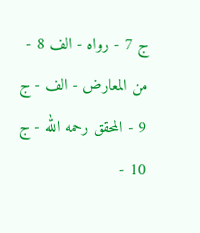ج 7 - رواه - الف 8 - من المعارض - الف - ج 9 - المحقق رحمه الله - ج 10 -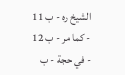الشيخ ره - ب 11 - كما مر - ب 12 - في حجة - ب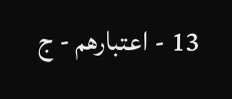13 - اعتبارهم - ج